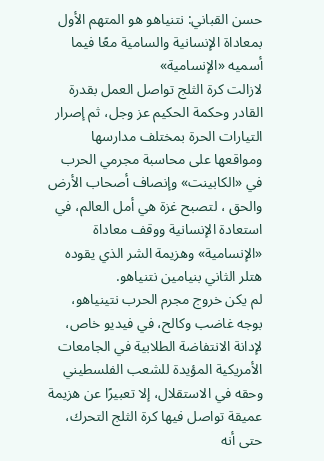حسن القباني: نتنياهو هو المتهم الأول بمعاداة الإنسانية والسامية معًا فيما أسميه «الإنسامية»
لازالت كرة الثلج تواصل العمل بقدرة القادر وحكمة الحكيم عز وجل، ثم إصرار التيارات الحرة بمختلف مدارسها ومواقعها على محاسبة مجرمي الحرب في «الكابينت» وإنصاف أصحاب الأرض والحق ، لتصبح غزة هي أمل العالم، في استعادة الإنسانية ووقف معاداة «الإنسامية» وهزيمة الشر الذي يقوده هتلر الثاني بنيامين نتنياهو.
لم يكن خروج مجرم الحرب نتينياهو، بوجه غاضب وكالح، في فيديو خاص، لإدانة الانتفاضة الطلابية في الجامعات الأمريكية المؤيدة للشعب الفلسطيني وحقه في الاستقلال، إلا تعبيرًا عن هزيمة عميقة تواصل فيها كرة الثلج التحرك، حتى أنه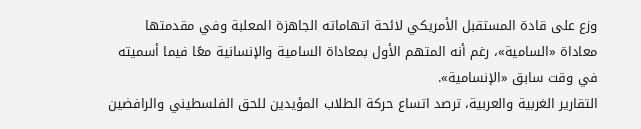وزع على قادة المستقبل الأمريكي لائحة اتهاماته الجاهزة المعلبة وفي مقدمتها معاداة «السامية»، رغم أنه المتهم الأول بمعاداة السامية والإنسانية معًا فيما أسميته في وقت سابق «الإنسامية».
التقارير الغربية والعربية، ترصد اتساع حركة الطلاب المؤيدين للحق الفلسطيني والرافضين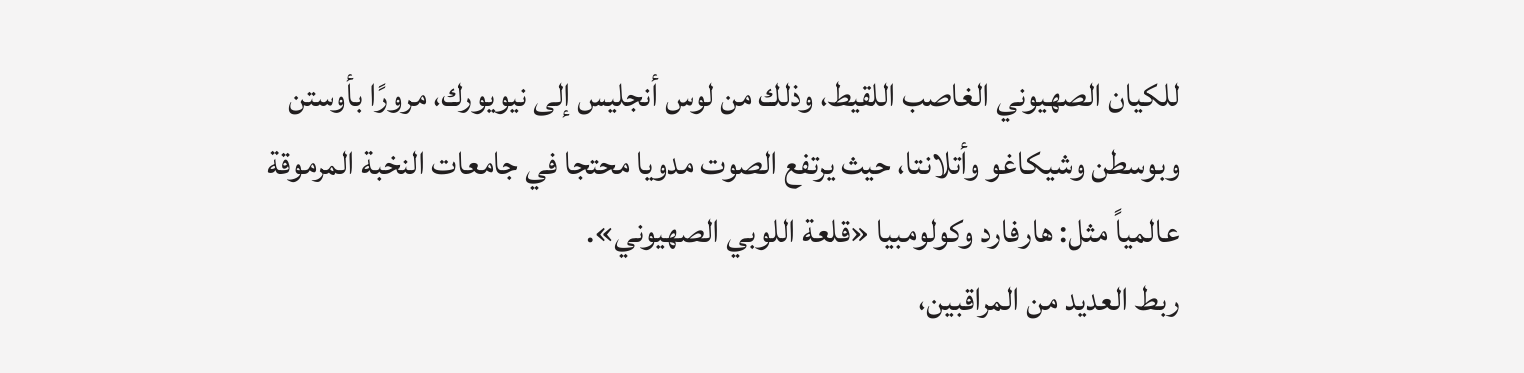للكيان الصهيوني الغاصب اللقيط، وذلك من لوس أنجليس إلى نيويورك، مرورًا بأوستن وبوسطن وشيكاغو وأتلانتا، حيث يرتفع الصوت مدويا محتجا في جامعات النخبة المرموقة عالمياً مثل: هارفارد وكولومبيا «قلعة اللوبي الصهيوني».
ربط العديد من المراقبين،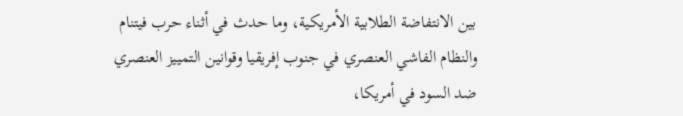بين الانتفاضة الطلابية الأمريكية، وما حدث في أثناء حرب فيتنام والنظام الفاشي العنصري في جنوب إفريقيا وقوانين التمييز العنصري ضد السود في أمريكا،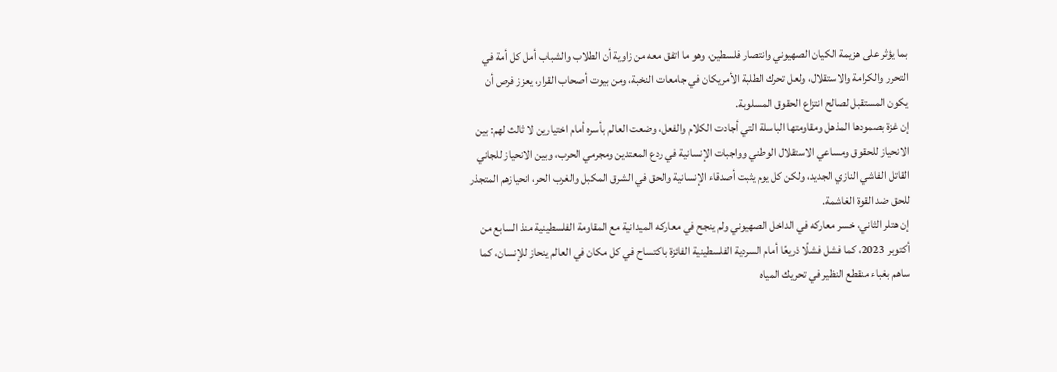بما يؤثر على هزيمة الكيان الصهيوني وانتصار فلسطين، وهو ما اتفق معه من زاوية أن الطلاب والشباب أمل كل أمة في التحرر والكرامة والاستقلال، ولعل تحرك الطلبة الأمريكان في جامعات النخبة، ومن بيوت أصحاب القرار، يعزز فرص أن يكون المستقبل لصالح انتزاع الحقوق المسلوبة.
إن غزة بصمودها المذهل ومقاومتها الباسلة التي أجادت الكلام والفعل، وضعت العالم بأسره أمام اختيارين لا ثالث لهم: بين الانحياز للحقوق ومساعي الاستقلال الوطني وواجبات الإنسانية في ردع المعتدين ومجرمي الحرب، وبين الانحياز للجاني القاتل الفاشي النازي الجديد، ولكن كل يوم يثبت أصدقاء الإنسانية والحق في الشرق المكبل والغرب الحر، انحيازهم المتجذر للحق ضد القوة الغاشمة.
إن هتلر الثاني، خسر معاركه في الداخل الصهيوني ولم ينجح في معاركه الميدانية مع المقاومة الفلسطينية منذ السابع من أكتوبر 2023، كما فشل فشلًا ذريعًا أمام السردية الفلسطينية الفائزة باكتساح في كل مكان في العالم ينحاز للإنسان، كما ساهم بغباء منقطع النظير في تحريك المياه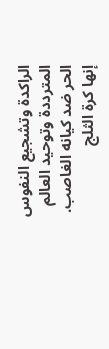الراكدة وتشجيع النفوس المترددة وتوحيد العالم الحر ضد كيانه الغاصب.
إنها كرة الثلج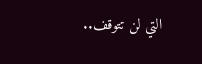التي لن تتوقف..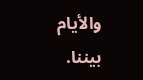والأيام بيننا.